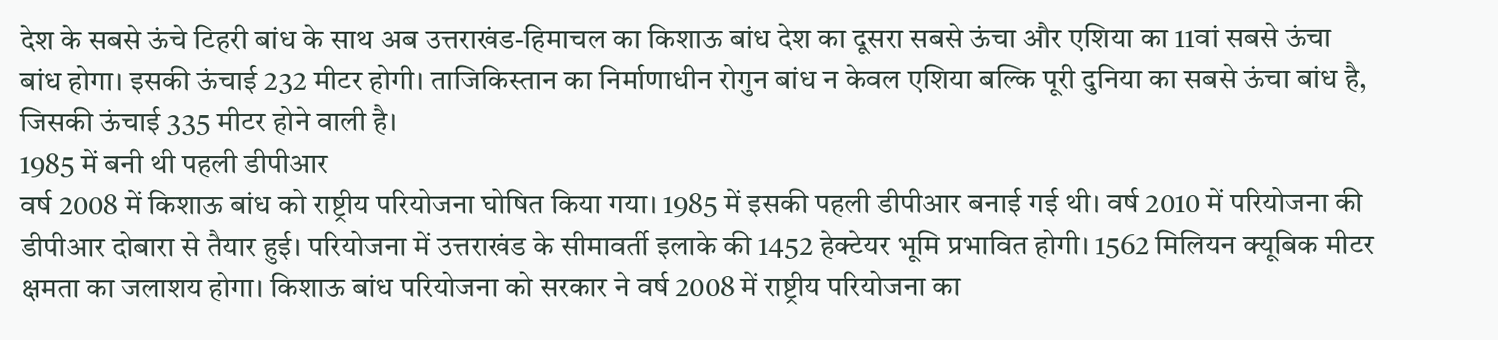देश के सबसे ऊंचे टिहरी बांध के साथ अब उत्तराखंड-हिमाचल का किशाऊ बांध देश का दूसरा सबसे ऊंचा और एशिया का 11वां सबसे ऊंचा बांध होगा। इसकी ऊंचाई 232 मीटर होगी। ताजिकिस्तान का निर्माणाधीन रोगुन बांध न केवल एशिया बल्कि पूरी दुनिया का सबसे ऊंचा बांध है, जिसकी ऊंचाई 335 मीटर होने वाली है।
1985 में बनी थी पहली डीपीआर
वर्ष 2008 में किशाऊ बांध को राष्ट्रीय परियोजना घोषित किया गया। 1985 में इसकी पहली डीपीआर बनाई गई थी। वर्ष 2010 में परियोजना की डीपीआर दोबारा से तैयार हुई। परियोजना में उत्तराखंड के सीमावर्ती इलाके की 1452 हेक्टेयर भूमि प्रभावित होगी। 1562 मिलियन क्यूबिक मीटर क्षमता का जलाशय होगा। किशाऊ बांध परियोजना को सरकार ने वर्ष 2008 में राष्ट्रीय परियोजना का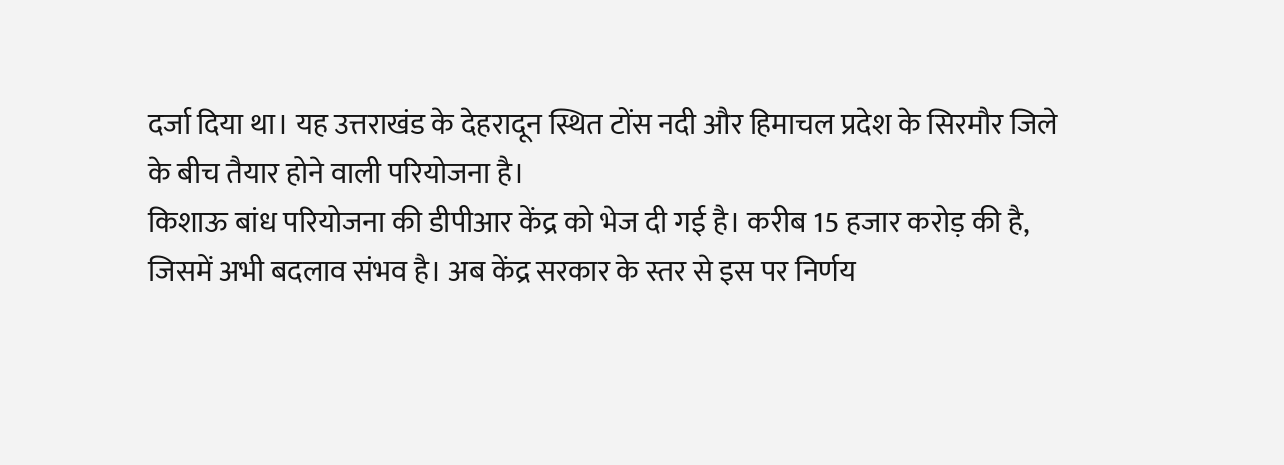दर्जा दिया था। यह उत्तराखंड के देहरादून स्थित टोंस नदी और हिमाचल प्रदेश के सिरमौर जिले के बीच तैयार होने वाली परियोजना है।
किशाऊ बांध परियोजना की डीपीआर केंद्र को भेज दी गई है। करीब 15 हजार करोड़ की है, जिसमें अभी बदलाव संभव है। अब केंद्र सरकार के स्तर से इस पर निर्णय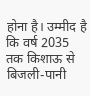होना है। उम्मीद है कि वर्ष 2035 तक किशाऊ से बिजली-पानी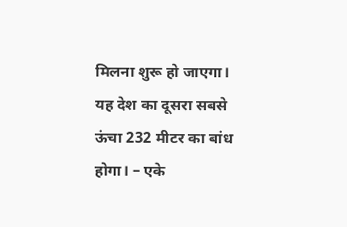मिलना शुरू हो जाएगा। यह देश का दूसरा सबसे ऊंचा 232 मीटर का बांध होगा। – एके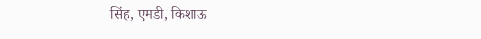सिंह, एमडी, किशाऊ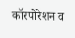कॉरपोरेशन व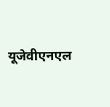यूजेवीएनएल